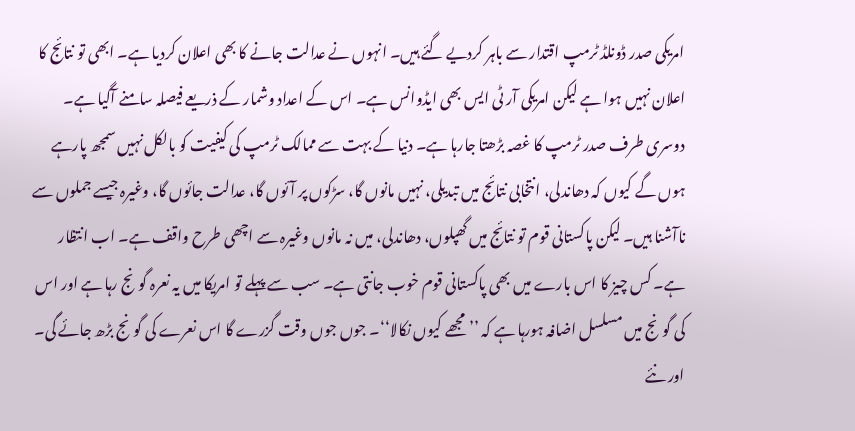امریکی صدر ڈونلڈ ٹرمپ اقتدار سے باہر کردیے گئے ہیں۔ انہوں نے عدالت جانے کا بھی اعلان کردیا ہے۔ ابھی تو نتائج کا اعلان نہیں ہوا ہے لیکن امریکی آر ٹی ایس بھی ایڈوانس ہے۔ اس کے اعداد وشمار کے ذریعے فیصلہ سامنے آگیا ہے۔ دوسری طرف صدر ٹرمپ کا غصہ بڑھتا جارہا ہے۔ دنیا کے بہت سے ممالک ٹرمپ کی کیفیت کو بالکل نہیں سمجھ پارہے ہوں گے کیوں کہ دھاندلی، انتخابی نتائج میں تبدیلی، نہیں مانوں گا، سڑکوں پر آئوں گا، عدالت جائوں گا، وغیرہ جیسے جملوں سے ناآشنا ہیں۔ لیکن پاکستانی قوم تو نتائج میں گھپلوں، دھاندلی، میں نہ مانوں وغیرہ سے اچھی طرح واقف ہے۔ اب انتظار ہے۔ کس چیز کا اس بارے میں بھی پاکستانی قوم خوب جانتی ہے۔ سب سے پہلے تو امریکا میں یہ نعرہ گونج رہا ہے اور اس کی گونج میں مسلسل اضافہ ہورہا ہے کہ ’’مجھے کیوں نکالا‘‘۔ جوں جوں وقت گزرے گا اس نعرے کی گونج بڑھ جائے گی۔ اور نئے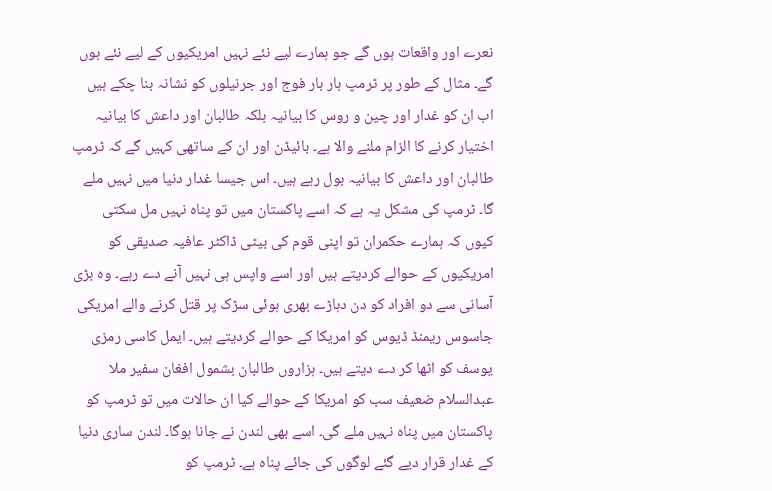نعرے اور واقعات ہوں گے جو ہمارے لیے نئے نہیں امریکیوں کے لیے نئے ہوں گے۔ مثال کے طور پر ٹرمپ بار بار فوج اور جرنیلوں کو نشانہ بنا چکے ہیں اب ان کو غدار اور چین و روس کا بیانیہ بلکہ طالبان اور داعش کا بیانیہ اختیار کرنے کا الزام ملنے والا ہے۔ بائیڈن اور ان کے ساتھی کہیں گے کہ ٹرمپ طالبان اور داعش کا بیانیہ بول رہے ہیں۔ اس جیسا غدار دنیا میں نہیں ملے گا۔ ٹرمپ کی مشکل یہ ہے کہ اسے پاکستان میں تو پناہ نہیں مل سکتی کیوں کہ ہمارے حکمران تو اپنی قوم کی بیٹی ڈاکٹر عافیہ صدیقی کو امریکیوں کے حوالے کردیتے ہیں اور اسے واپس ہی نہیں آنے دے رہے۔ وہ بڑی آسانی سے دو افراد کو دن دہاڑے بھری ہوئی سڑک پر قتل کرنے والے امریکی جاسوس ریمنڈ ڈیوس کو امریکا کے حوالے کردیتے ہیں۔ ایمل کاسی رمزی یوسف کو اٹھا کر دے دیتے ہیں۔ ہزاروں طالبان بشمول افغان سفیر ملا عبدالسلام ضعیف سب کو امریکا کے حوالے کیا ان حالات میں تو ٹرمپ کو پاکستان میں پناہ نہیں ملے گی۔ اسے بھی لندن نے جانا ہوگا۔ لندن ساری دنیا کے غدار قرار دیے گئے لوگوں کی جائے پناہ ہے۔ ٹرمپ کو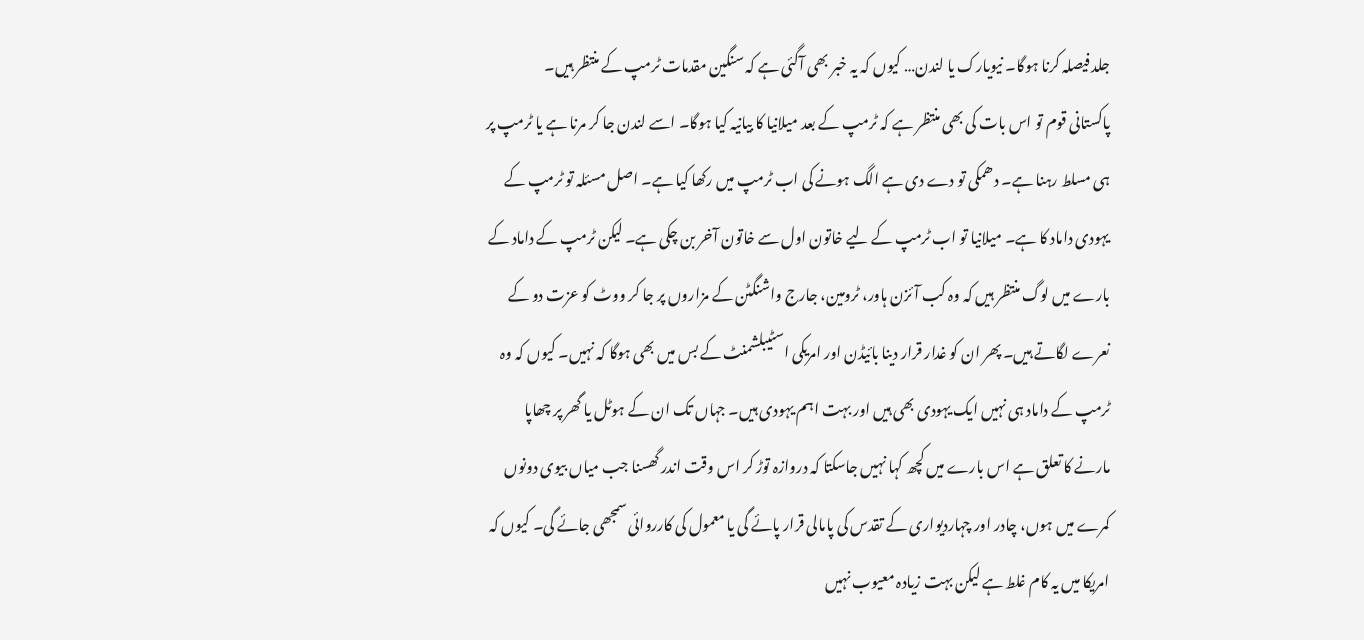جلد فیصلہ کرنا ہوگا۔ نیویارک یا لندن… کیوں کہ یہ خبر بھی آگئی ہے کہ سنگین مقدمات ٹرمپ کے منتظر ہیں۔
پاکستانی قوم تو اس بات کی بھی منتظر ہے کہ ٹرمپ کے بعد میلانیا کا بیانیہ کیا ہوگا۔ اسے لندن جا کر مرنا ہے یا ٹرمپ پر ہی مسلط رہنا ہے۔ دھمکی تو دے دی ہے الگ ہونے کی اب ٹرمپ میں رکھا کیا ہے۔ اصل مسئلہ تو ٹرمپ کے یہودی داماد کا ہے۔ میلانیا تو اب ٹرمپ کے لیے خاتون اول سے خاتون آخر بن چکی ہے۔ لیکن ٹرمپ کے داماد کے بارے میں لوگ منتظر ہیں کہ وہ کب آئزن ہاور، ٹرومین، جارج واشنگٹن کے مزاروں پر جا کر ووٹ کو عزت دو کے نعرے لگاتے ہیں۔ پھر ان کو غدار قرار دینا بائیڈن اور امریکی اسٹیبلشمنٹ کے بس میں بھی ہوگا کہ نہیں۔ کیوں کہ وہ ٹرمپ کے داماد ہی نہیں ایک یہودی بھی ہیں اور بہت اہم یہودی ہیں۔ جہاں تک ان کے ہوٹل یا گھر پر چھاپا مارنے کا تعلق ہے اس بارے میں کچھ کہا نہیں جاسکتا کہ دروازہ توڑ کر اس وقت اندر گھسنا جب میاں بیوی دونوں کمرے میں ہوں، چادر اور چہاردیواری کے تقدس کی پامالی قرار پائے گی یا معمول کی کارروائی سمجھی جائے گی۔ کیوں کہ امریکا میں یہ کام غلط ہے لیکن بہت زیادہ معیوب نہیں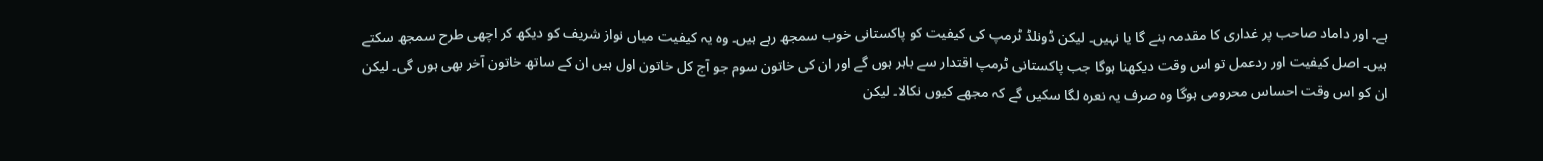ہے۔ اور داماد صاحب پر غداری کا مقدمہ بنے گا یا نہیں۔ لیکن ڈونلڈ ٹرمپ کی کیفیت کو پاکستانی خوب سمجھ رہے ہیں۔ وہ یہ کیفیت میاں نواز شریف کو دیکھ کر اچھی طرح سمجھ سکتے ہیں۔ اصل کیفیت اور ردعمل تو اس وقت دیکھنا ہوگا جب پاکستانی ٹرمپ اقتدار سے باہر ہوں گے اور ان کی خاتون سوم جو آج کل خاتون اول ہیں ان کے ساتھ خاتون آخر بھی ہوں گی۔ لیکن ان کو اس وقت احساس محرومی ہوگا وہ صرف یہ نعرہ لگا سکیں گے کہ مجھے کیوں نکالا۔ لیکن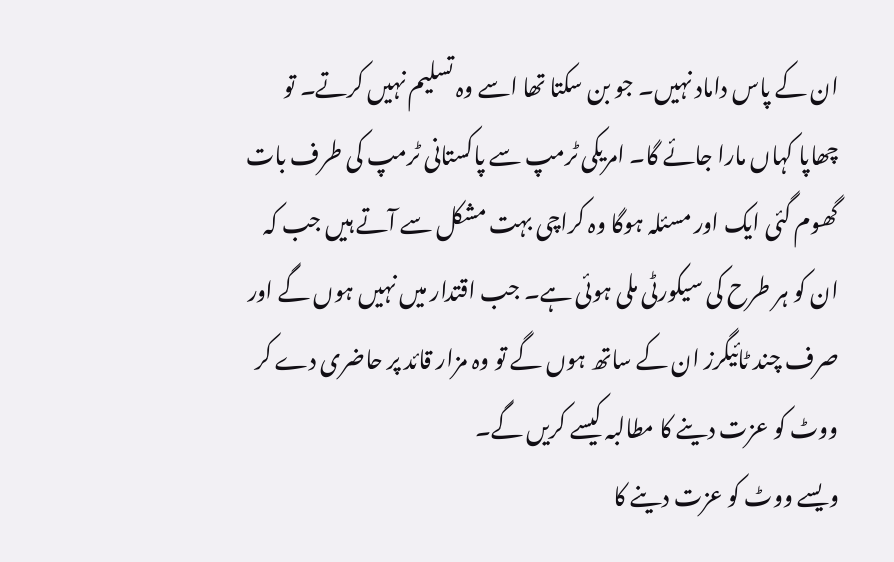ان کے پاس داماد نہیں۔ جو بن سکتا تھا اسے وہ تسلیم نہیں کرتے۔ تو چھاپا کہاں مارا جائے گا۔ امریکی ٹرمپ سے پاکستانی ٹرمپ کی طرف بات گھوم گئی ایک اور مسئلہ ہوگا وہ کراچی بہت مشکل سے آتے ہیں جب کہ ان کو ہر طرح کی سیکورٹی ملی ہوئی ہے۔ جب اقتدار میں نہیں ہوں گے اور صرف چند ٹائیگرز ان کے ساتھ ہوں گے تو وہ مزار قائد پر حاضری دے کر ووٹ کو عزت دینے کا مطالبہ کیسے کریں گے۔
ویسے ووٹ کو عزت دینے کا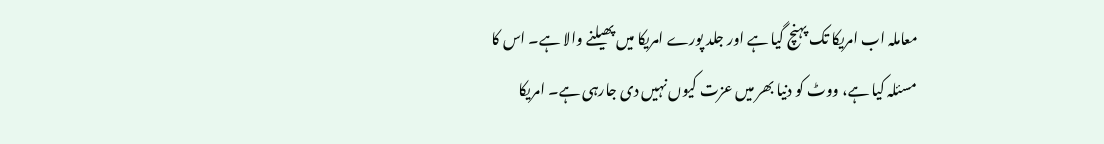معاملہ اب امریکا تک پہنچ گیا ہے اور جلد پورے امریکا میں پھیلنے والا ہے۔ اس کا مسئلہ کیا ہے، ووٹ کو دنیا بھر میں عزت کیوں نہیں دی جارہی ہے۔ امریکا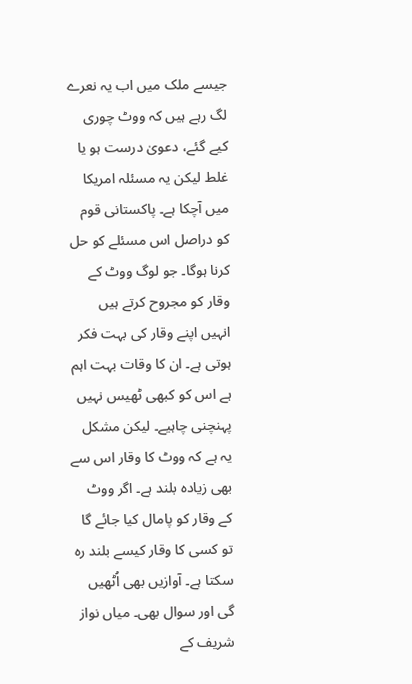جیسے ملک میں اب یہ نعرے لگ رہے ہیں کہ ووٹ چوری کیے گئے، دعویٰ درست ہو یا غلط لیکن یہ مسئلہ امریکا میں آچکا ہے۔ پاکستانی قوم کو دراصل اس مسئلے کو حل کرنا ہوگا۔ جو لوگ ووٹ کے وقار کو مجروح کرتے ہیں انہیں اپنے وقار کی بہت فکر ہوتی ہے۔ ان کا وقات بہت اہم ہے اس کو کبھی ٹھیس نہیں پہنچنی چاہیے۔ لیکن مشکل یہ ہے کہ ووٹ کا وقار اس سے بھی زیادہ بلند ہے۔ اگر ووٹ کے وقار کو پامال کیا جائے گا تو کسی کا وقار کیسے بلند رہ سکتا ہے۔ آوازیں بھی اُٹھیں گی اور سوال بھی۔ میاں نواز شریف کے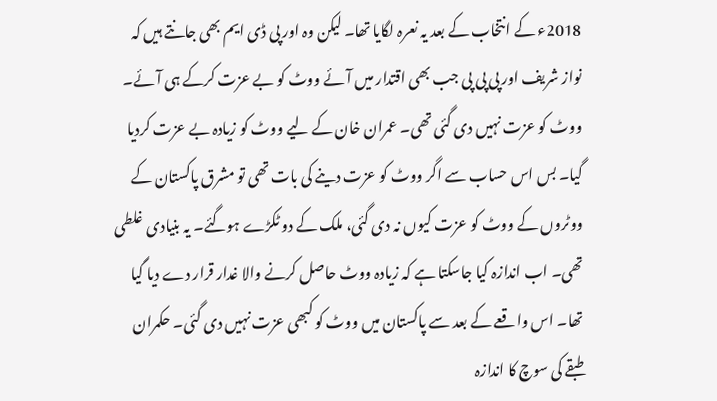2018ء کے انتخاب کے بعد یہ نعرہ لگایا تھا۔ لیکن وہ اور پی ڈی ایم بھی جانتے ہیں کہ نواز شریف اور پی پی پی جب بھی اقتدار میں آئے ووٹ کو بے عزت کرکے ہی آئے۔ ووٹ کو عزت نہیں دی گئی تھی۔ عمران خان کے لیے ووٹ کو زیادہ بے عزت کردیا گیا۔ بس اس حساب سے اگر ووٹ کو عزت دینے کی بات تھی تو مشرق پاکستان کے ووٹروں کے ووٹ کو عزت کیوں نہ دی گئی، ملک کے دو ٹکڑے ہوگئے۔ یہ بنیادی غلطی تھی۔ اب اندازہ کیا جاسکتا ہے کہ زیادہ ووٹ حاصل کرنے والا غدار قرار دے دیا گیا تھا۔ اس واقعے کے بعد سے پاکستان میں ووٹ کو کبھی عزت نہیں دی گئی۔ حکمران طبقے کی سوچ کا اندازہ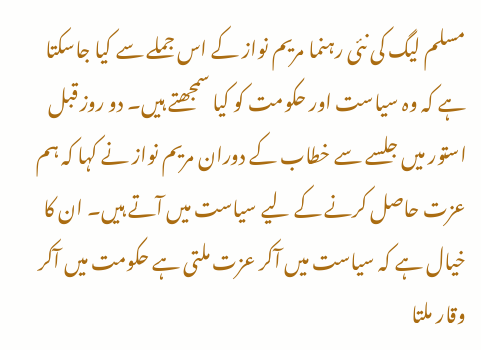مسلم لیگ کی نئی رہنما مریم نواز کے اس جملے سے کیا جاسکتا ہے کہ وہ سیاست اور حکومت کو کیا سمجھتے ہیں۔ دو روز قبل استور میں جلسے سے خطاب کے دوران مریم نواز نے کہا کہ ہم عزت حاصل کرنے کے لیے سیاست میں آتے ہیں۔ ان کا خیال ہے کہ سیاست میں آکر عزت ملتی ہے حکومت میں آکر وقار ملتا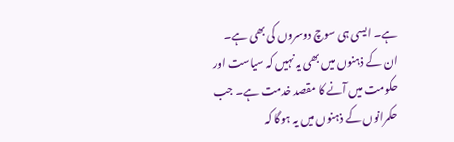ہے۔ ایسی ہی سوچ دوسروں کی بھی ہے۔ ان کے ذہنوں میں بھی یہ نہیں کہ سیاست اور حکومت میں آنے کا مقصد خدمت ہے۔ جب حکمرانوں کے ذہنوں میں یہ ہوگا کہ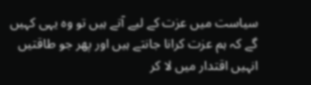سیاست میں عزت کے لیے آتے ہیں تو وہ یہی کہیں گے کہ ہم عزت کرانا جانتے ہیں اور پھر جو طاقتیں انہیں اقتدار میں لا کر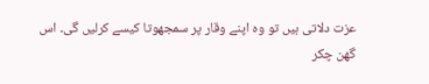عزت دلاتی ہیں تو وہ اپنے وقار پر سمجھوتا کیسے کرلیں گی۔ اس گھن چکر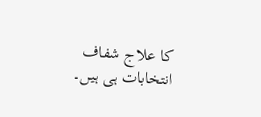کا علاج شفاف انتخابات ہی ہیں۔